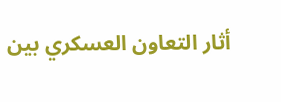أثار التعاون العسكري بين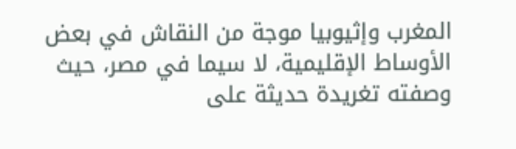المغرب وإثيوبيا موجة من النقاش في بعض الأوساط الإقليمية، لا سيما في مصر، حيث وصفته تغريدة حديثة على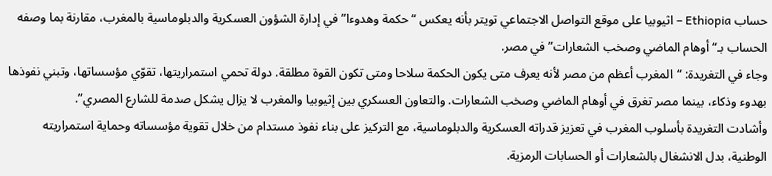حساب Ethiopia – اثيوبيا على موقع التواصل الاجتماعي تويتر بأنه يعكس “حكمة وهدوءا” في إدارة الشؤون العسكرية والدبلوماسية بالمغرب، مقارنة بما وصفه الحساب بـ“أوهام الماضي وصخب الشعارات” في مصر.
وجاء في التغريدة: “المغرب أعظم من مصر لأنه يعرف متى يكون الحكمة سلاحا ومتى تكون القوة مطلقة. دولة تحمي استمراريتها، تقوّي مؤسساتها، وتبني نفوذها بهدوء وذكاء، بينما مصر تغرق في أوهام الماضي وصخب الشعارات. والتعاون العسكري بين إثيوبيا والمغرب لا يزال يشكل صدمة للشارع المصري”.
وأشادت التغريدة بأسلوب المغرب في تعزيز قدراته العسكرية والدبلوماسية، مع التركيز على بناء نفوذ مستدام من خلال تقوية مؤسساته وحماية استمراريته الوطنية، بدل الانشغال بالشعارات أو الحسابات الرمزية.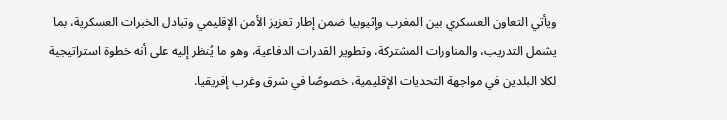ويأتي التعاون العسكري بين المغرب وإثيوبيا ضمن إطار تعزيز الأمن الإقليمي وتبادل الخبرات العسكرية، بما يشمل التدريب، والمناورات المشتركة، وتطوير القدرات الدفاعية، وهو ما يُنظر إليه على أنه خطوة استراتيجية لكلا البلدين في مواجهة التحديات الإقليمية، خصوصًا في شرق وغرب إفريقيا.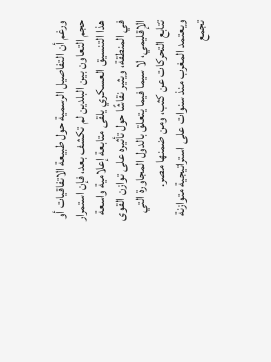ورغم أن التفاصيل الرسمية حول طبيعة الاتفاقيات أو حجم التعاون بين البلدين لم تكشف بعد، فإن استمرار هذا التنسيق العسكري يلقى متابعة إعلامية واسعة في المنطقة، ويثير نقاشًا حول تأثيره على توازن القوى الإقليمي، لا سيما فيما يتعلق بالدول المجاورة التي تتابع التحركات عن كثب، ومن ضمنها مصر.
ويعتمد المغرب منذ سنوات على استراتيجية متوازنة تجمع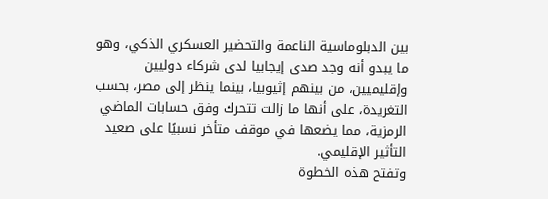بين الدبلوماسية الناعمة والتحضير العسكري الذكي، وهو ما يبدو أنه وجد صدى إيجابيا لدى شركاء دوليين وإقليميين، من بينهم إثيوبيا، بينما ينظر إلى مصر، بحسب التغريدة، على أنها ما زالت تتحرك وفق حسابات الماضي الرمزية، مما يضعها في موقف متأخر نسبيًا على صعيد التأثير الإقليمي.
وتفتح هذه الخطوة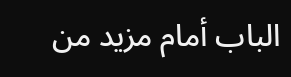الباب أمام مزيد من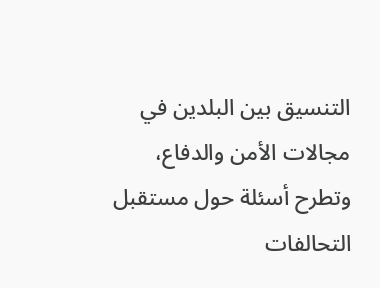التنسيق بين البلدين في مجالات الأمن والدفاع، وتطرح أسئلة حول مستقبل التحالفات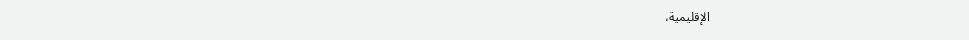الإقليمية،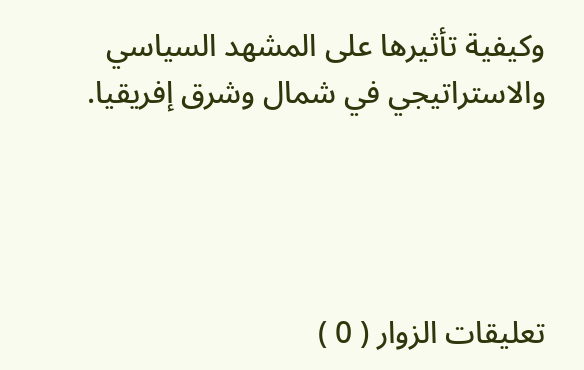وكيفية تأثيرها على المشهد السياسي والاستراتيجي في شمال وشرق إفريقيا.




تعليقات الزوار ( 0 )